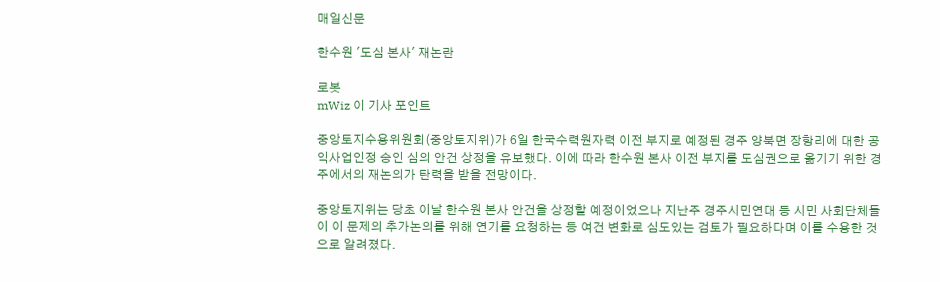매일신문

한수원 '도심 본사' 재논란

로봇
mWiz 이 기사 포인트

중앙토지수용위원회(중앙토지위)가 6일 한국수력원자력 이전 부지로 예정된 경주 양북면 장항리에 대한 공익사업인정 승인 심의 안건 상정을 유보했다. 이에 따라 한수원 본사 이전 부지를 도심권으로 옮기기 위한 경주에서의 재논의가 탄력을 받을 전망이다.

중앙토지위는 당초 이날 한수원 본사 안건을 상정할 예정이었으나 지난주 경주시민연대 등 시민 사회단체들이 이 문제의 추가논의를 위해 연기를 요청하는 등 여건 변화로 심도있는 검토가 필요하다며 이를 수용한 것으로 알려졌다.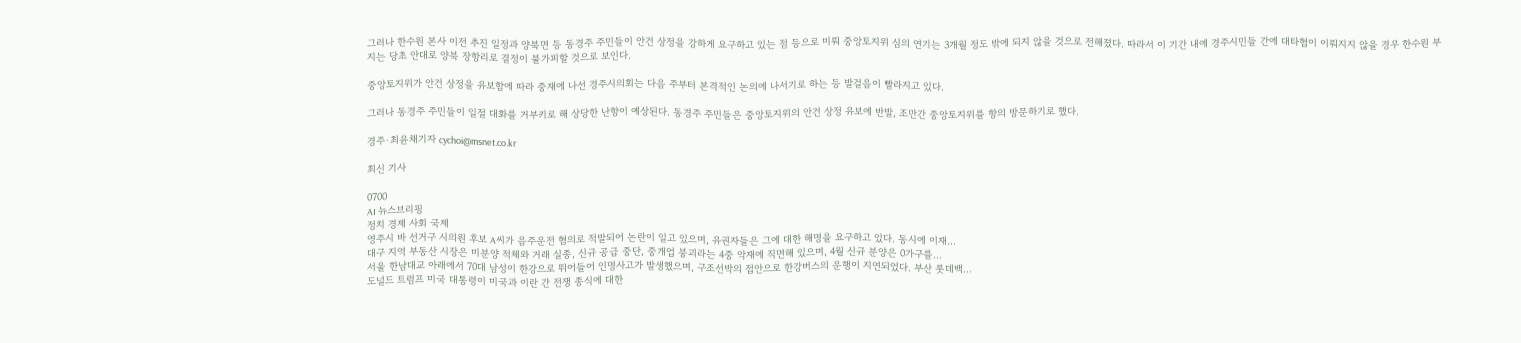그러나 한수원 본사 이전 추진 일정과 양북면 등 동경주 주민들이 안건 상정을 강하게 요구하고 있는 점 등으로 미뤄 중앙토지위 심의 연기는 3개월 정도 밖에 되지 않을 것으로 전해졌다. 따라서 이 기간 내에 경주시민들 간에 대타협이 이뤄지지 않을 경우 한수원 부지는 당초 안대로 양북 장항리로 결정이 불가피할 것으로 보인다.

중앙토지위가 안건 상정을 유보함에 따라 중재에 나선 경주시의회는 다음 주부터 본격적인 논의에 나서기로 하는 등 발걸음이 빨라지고 있다.

그러나 동경주 주민들이 일절 대화를 거부키로 해 상당한 난항이 예상된다. 동경주 주민들은 중앙토지위의 안건 상정 유보에 반발, 조만간 중앙토지위를 항의 방문하기로 했다.

경주·최윤채기자 cychoi@msnet.co.kr

최신 기사

0700
AI 뉴스브리핑
정치 경제 사회 국제
영주시 바 선거구 시의원 후보 A씨가 음주운전 혐의로 적발되어 논란이 일고 있으며, 유권자들은 그에 대한 해명을 요구하고 있다. 동시에 이재...
대구 지역 부동산 시장은 미분양 적체와 거래 실종, 신규 공급 중단, 중개업 붕괴라는 4중 악재에 직면해 있으며, 4월 신규 분양은 0가구를...
서울 한남대교 아래에서 70대 남성이 한강으로 뛰어들어 인명사고가 발생했으며, 구조선박의 접안으로 한강버스의 운행이 지연되었다. 부산 롯데백...
도널드 트럼프 미국 대통령이 미국과 이란 간 전쟁 종식에 대한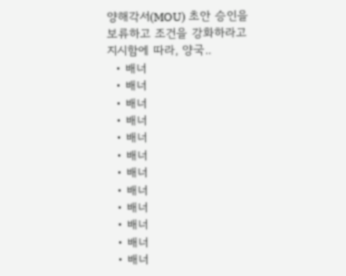양해각서(MOU) 초안 승인을 보류하고 조건을 강화하라고 지시함에 따라, 양국..
  • 배너
  • 배너
  • 배너
  • 배너
  • 배너
  • 배너
  • 배너
  • 배너
  • 배너
  • 배너
  • 배너
  • 배너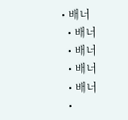• 배너
  • 배너
  • 배너
  • 배너
  • 배너
  •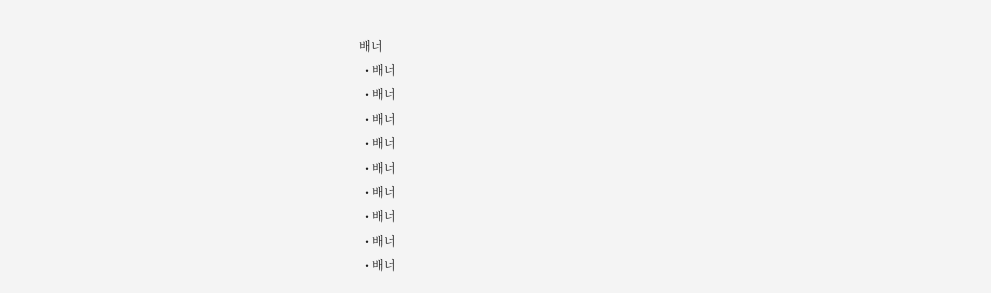배너
  • 배너
  • 배너
  • 배너
  • 배너
  • 배너
  • 배너
  • 배너
  • 배너
  • 배너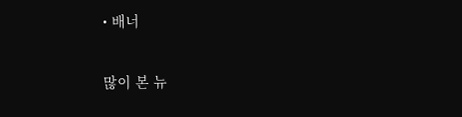• 배너

많이 본 뉴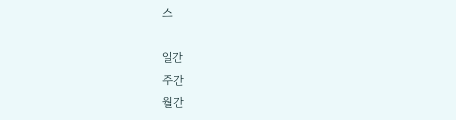스

일간
주간
월간